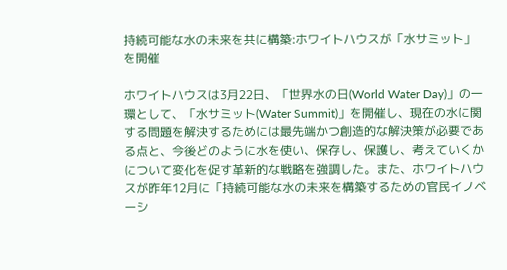持続可能な水の未来を共に構築:ホワイトハウスが「水サミット」を開催

ホワイトハウスは3月22日、「世界水の日(World Water Day)」の一環として、「水サミット(Water Summit)」を開催し、現在の水に関する問題を解決するためには最先端かつ創造的な解決策が必要である点と、今後どのように水を使い、保存し、保護し、考えていくかについて変化を促す革新的な戦略を強調した。また、ホワイトハウスが昨年12月に「持続可能な水の未来を構築するための官民イノベーシ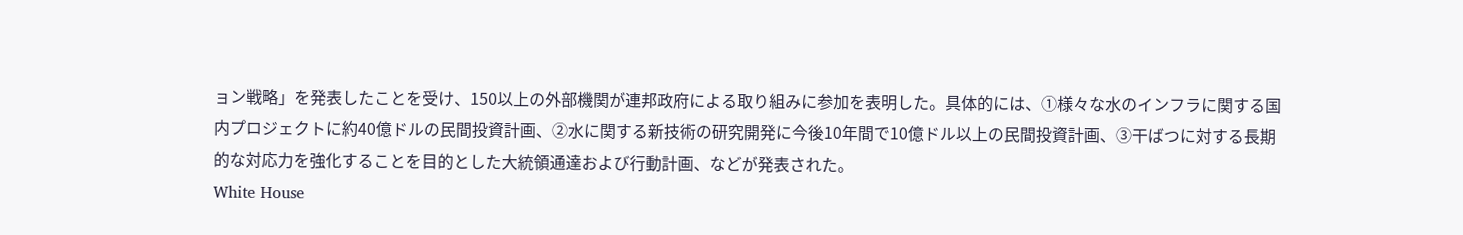ョン戦略」を発表したことを受け、150以上の外部機関が連邦政府による取り組みに参加を表明した。具体的には、①様々な水のインフラに関する国内プロジェクトに約40億ドルの民間投資計画、②水に関する新技術の研究開発に今後10年間で10億ドル以上の民間投資計画、③干ばつに対する長期的な対応力を強化することを目的とした大統領通達および行動計画、などが発表された。
White House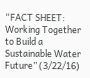“FACT SHEET: Working Together to Build a Sustainable Water Future” (3/22/16)